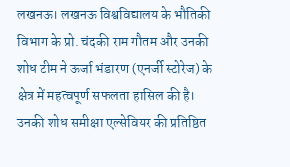लखनऊ। लखनऊ विश्वविद्यालय के भौतिकी विभाग के प्रो. चंदकी राम गौतम और उनकी शोध टीम ने ऊर्जा भंडारण (एनर्जी स्टोरेज) के क्षेत्र में महत्वपूर्ण सफलता हासिल की है। उनकी शोध समीक्षा एल्सेवियर की प्रतिष्ठित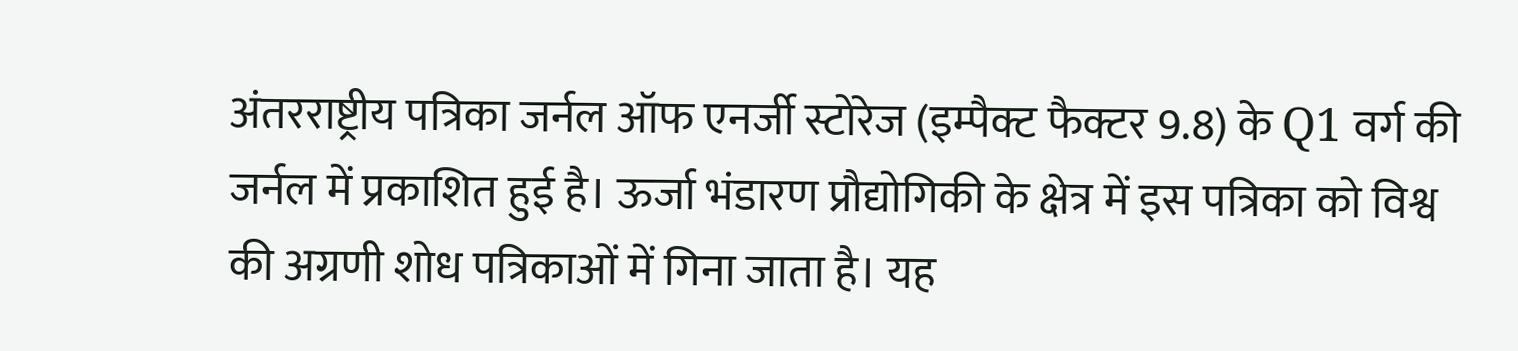अंतरराष्ट्रीय पत्रिका जर्नल ऑफ एनर्जी स्टोरेज (इम्पैक्ट फैक्टर 9.8) के Q1 वर्ग की जर्नल में प्रकाशित हुई है। ऊर्जा भंडारण प्रौद्योगिकी के क्षेत्र में इस पत्रिका को विश्व की अग्रणी शोध पत्रिकाओं में गिना जाता है। यह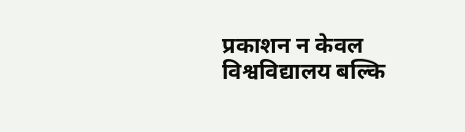प्रकाशन न केवल विश्वविद्यालय बल्कि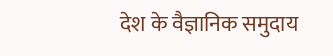देश के वैज्ञानिक समुदाय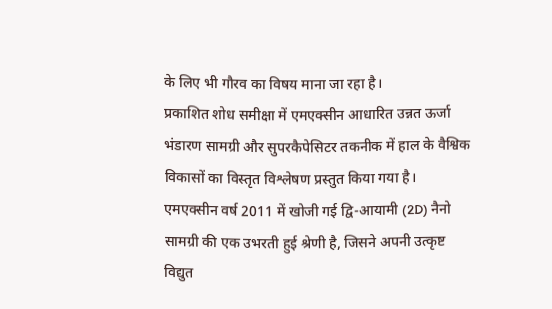के लिए भी गौरव का विषय माना जा रहा है।
प्रकाशित शोध समीक्षा में एमएक्सीन आधारित उन्नत ऊर्जा भंडारण सामग्री और सुपरकैपेसिटर तकनीक में हाल के वैश्विक विकासों का विस्तृत विश्लेषण प्रस्तुत किया गया है। एमएक्सीन वर्ष 2011 में खोजी गई द्वि-आयामी (2D) नैनो सामग्री की एक उभरती हुई श्रेणी है, जिसने अपनी उत्कृष्ट विद्युत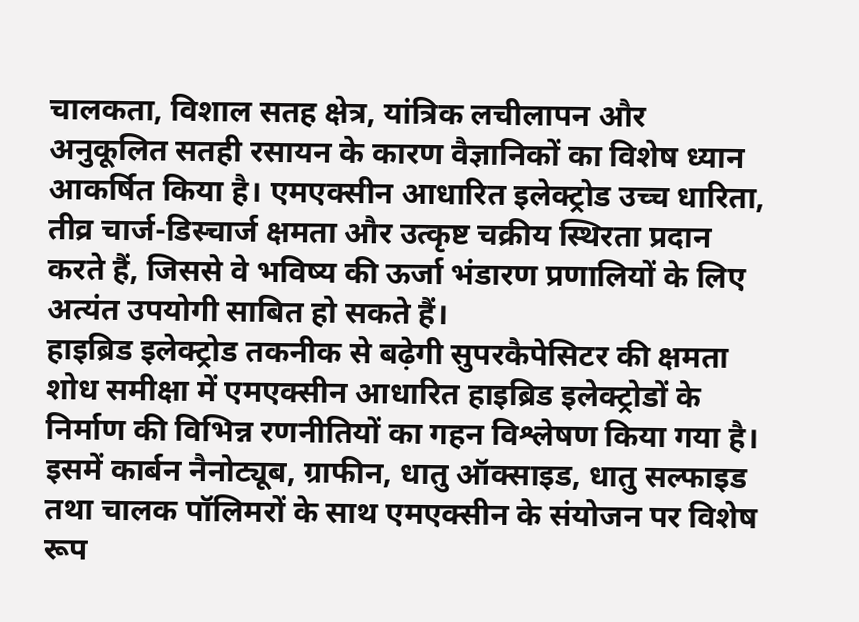चालकता, विशाल सतह क्षेत्र, यांत्रिक लचीलापन और अनुकूलित सतही रसायन के कारण वैज्ञानिकों का विशेष ध्यान आकर्षित किया है। एमएक्सीन आधारित इलेक्ट्रोड उच्च धारिता, तीव्र चार्ज-डिस्चार्ज क्षमता और उत्कृष्ट चक्रीय स्थिरता प्रदान करते हैं, जिससे वे भविष्य की ऊर्जा भंडारण प्रणालियों के लिए अत्यंत उपयोगी साबित हो सकते हैं।
हाइब्रिड इलेक्ट्रोड तकनीक से बढ़ेगी सुपरकैपेसिटर की क्षमता
शोध समीक्षा में एमएक्सीन आधारित हाइब्रिड इलेक्ट्रोडों के निर्माण की विभिन्न रणनीतियों का गहन विश्लेषण किया गया है। इसमें कार्बन नैनोट्यूब, ग्राफीन, धातु ऑक्साइड, धातु सल्फाइड तथा चालक पॉलिमरों के साथ एमएक्सीन के संयोजन पर विशेष रूप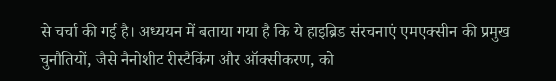से चर्चा की गई है। अध्ययन में बताया गया है कि ये हाइब्रिड संरचनाएं एमएक्सीन की प्रमुख चुनौतियों, जैसे नैनोशीट रीस्टैकिंग और ऑक्सीकरण, को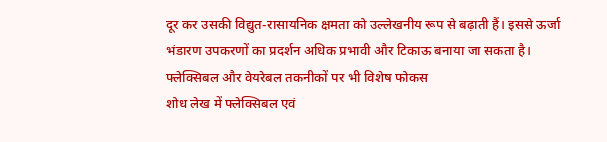दूर कर उसकी विद्युत-रासायनिक क्षमता को उल्लेखनीय रूप से बढ़ाती हैं। इससे ऊर्जा भंडारण उपकरणों का प्रदर्शन अधिक प्रभावी और टिकाऊ बनाया जा सकता है।
फ्लेक्सिबल और वेयरेबल तकनीकों पर भी विशेष फोकस
शोध लेख में फ्लेक्सिबल एवं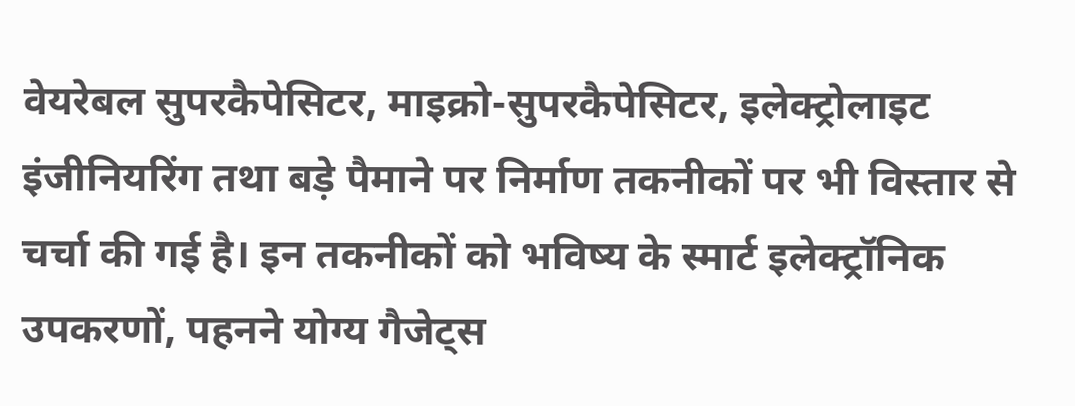वेयरेबल सुपरकैपेसिटर, माइक्रो-सुपरकैपेसिटर, इलेक्ट्रोलाइट इंजीनियरिंग तथा बड़े पैमाने पर निर्माण तकनीकों पर भी विस्तार से चर्चा की गई है। इन तकनीकों को भविष्य के स्मार्ट इलेक्ट्रॉनिक उपकरणों, पहनने योग्य गैजेट्स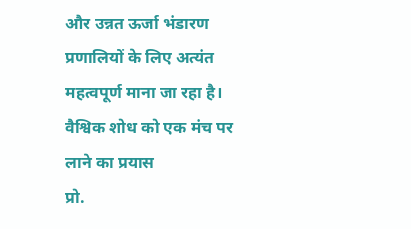और उन्नत ऊर्जा भंडारण प्रणालियों के लिए अत्यंत महत्वपूर्ण माना जा रहा है।
वैश्विक शोध को एक मंच पर लाने का प्रयास
प्रो.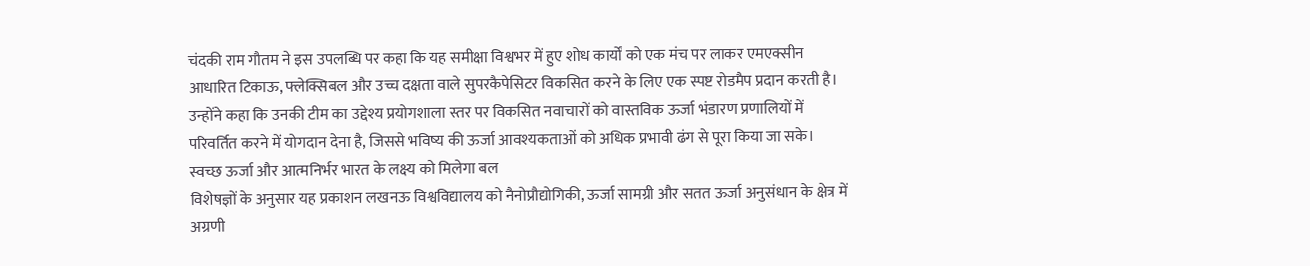चंदकी राम गौतम ने इस उपलब्धि पर कहा कि यह समीक्षा विश्वभर में हुए शोध कार्यों को एक मंच पर लाकर एमएक्सीन आधारित टिकाऊ, फ्लेक्सिबल और उच्च दक्षता वाले सुपरकैपेसिटर विकसित करने के लिए एक स्पष्ट रोडमैप प्रदान करती है। उन्होंने कहा कि उनकी टीम का उद्देश्य प्रयोगशाला स्तर पर विकसित नवाचारों को वास्तविक ऊर्जा भंडारण प्रणालियों में परिवर्तित करने में योगदान देना है, जिससे भविष्य की ऊर्जा आवश्यकताओं को अधिक प्रभावी ढंग से पूरा किया जा सके।
स्वच्छ ऊर्जा और आत्मनिर्भर भारत के लक्ष्य को मिलेगा बल
विशेषज्ञों के अनुसार यह प्रकाशन लखनऊ विश्वविद्यालय को नैनोप्रौद्योगिकी, ऊर्जा सामग्री और सतत ऊर्जा अनुसंधान के क्षेत्र में अग्रणी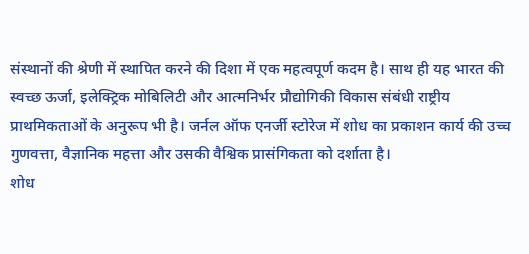संस्थानों की श्रेणी में स्थापित करने की दिशा में एक महत्वपूर्ण कदम है। साथ ही यह भारत की स्वच्छ ऊर्जा, इलेक्ट्रिक मोबिलिटी और आत्मनिर्भर प्रौद्योगिकी विकास संबंधी राष्ट्रीय प्राथमिकताओं के अनुरूप भी है। जर्नल ऑफ एनर्जी स्टोरेज में शोध का प्रकाशन कार्य की उच्च गुणवत्ता, वैज्ञानिक महत्ता और उसकी वैश्विक प्रासंगिकता को दर्शाता है।
शोध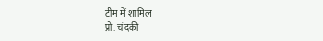टीम में शामिल
प्रो. चंदकी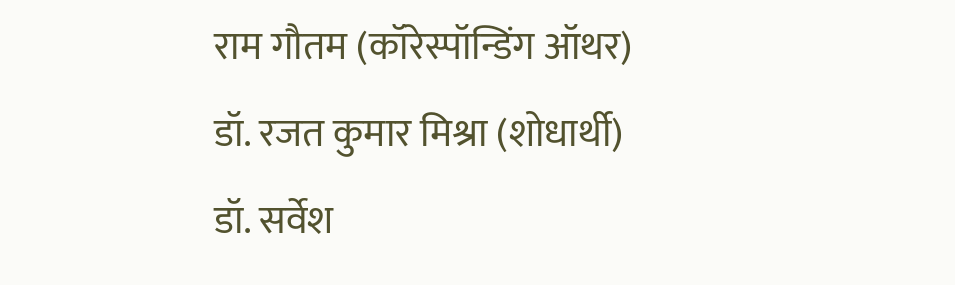राम गौतम (कॉरेस्पॉन्डिंग ऑथर)
डॉ. रजत कुमार मिश्रा (शोधार्थी)
डॉ. सर्वेश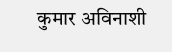कुमार अविनाशी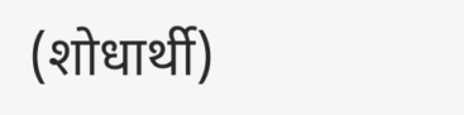(शोधार्थी)